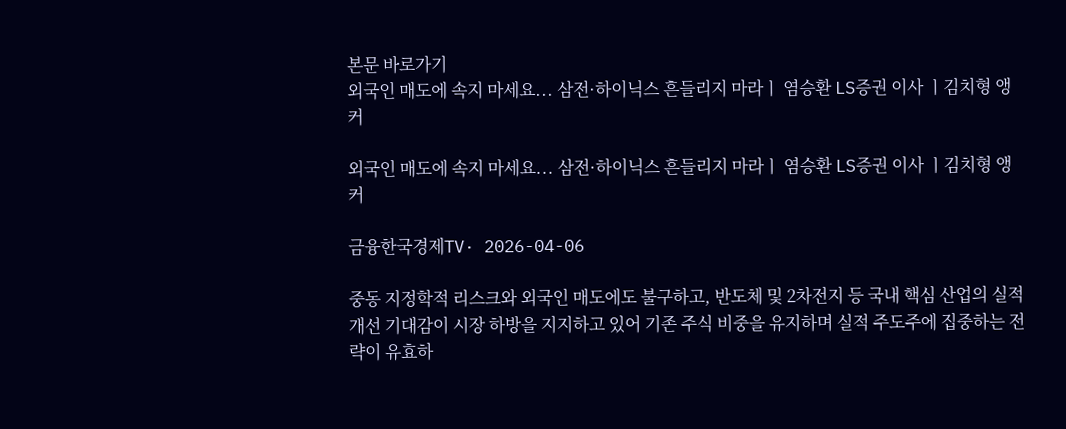본문 바로가기
외국인 매도에 속지 마세요... 삼전·하이닉스 흔들리지 마라ㅣ 염승환 LS증권 이사 ㅣ김치형 앵커

외국인 매도에 속지 마세요... 삼전·하이닉스 흔들리지 마라ㅣ 염승환 LS증권 이사 ㅣ김치형 앵커

금융한국경제TV· 2026-04-06

중동 지정학적 리스크와 외국인 매도에도 불구하고, 반도체 및 2차전지 등 국내 핵심 산업의 실적 개선 기대감이 시장 하방을 지지하고 있어 기존 주식 비중을 유지하며 실적 주도주에 집중하는 전략이 유효하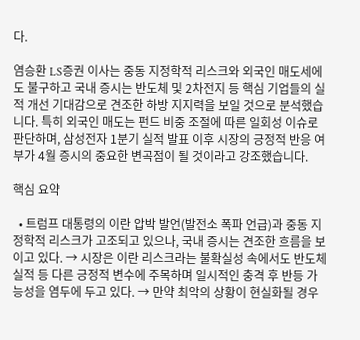다.

염승환 LS증권 이사는 중동 지정학적 리스크와 외국인 매도세에도 불구하고 국내 증시는 반도체 및 2차전지 등 핵심 기업들의 실적 개선 기대감으로 견조한 하방 지지력을 보일 것으로 분석했습니다. 특히 외국인 매도는 펀드 비중 조절에 따른 일회성 이슈로 판단하며, 삼성전자 1분기 실적 발표 이후 시장의 긍정적 반응 여부가 4월 증시의 중요한 변곡점이 될 것이라고 강조했습니다.

핵심 요약

  • 트럼프 대통령의 이란 압박 발언(발전소 폭파 언급)과 중동 지정학적 리스크가 고조되고 있으나, 국내 증시는 견조한 흐름을 보이고 있다. → 시장은 이란 리스크라는 불확실성 속에서도 반도체 실적 등 다른 긍정적 변수에 주목하며 일시적인 충격 후 반등 가능성을 염두에 두고 있다. → 만약 최악의 상황이 현실화될 경우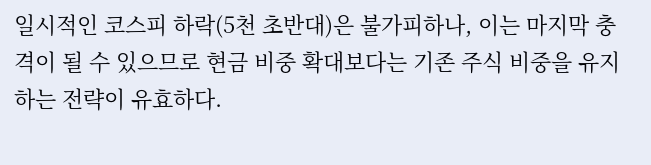일시적인 코스피 하락(5천 초반대)은 불가피하나, 이는 마지막 충격이 될 수 있으므로 현금 비중 확대보다는 기존 주식 비중을 유지하는 전략이 유효하다.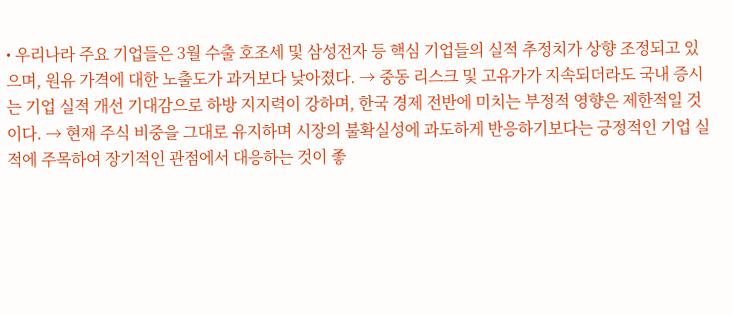• 우리나라 주요 기업들은 3월 수출 호조세 및 삼성전자 등 핵심 기업들의 실적 추정치가 상향 조정되고 있으며, 원유 가격에 대한 노출도가 과거보다 낮아졌다. → 중동 리스크 및 고유가가 지속되더라도 국내 증시는 기업 실적 개선 기대감으로 하방 지지력이 강하며, 한국 경제 전반에 미치는 부정적 영향은 제한적일 것이다. → 현재 주식 비중을 그대로 유지하며 시장의 불확실성에 과도하게 반응하기보다는 긍정적인 기업 실적에 주목하여 장기적인 관점에서 대응하는 것이 좋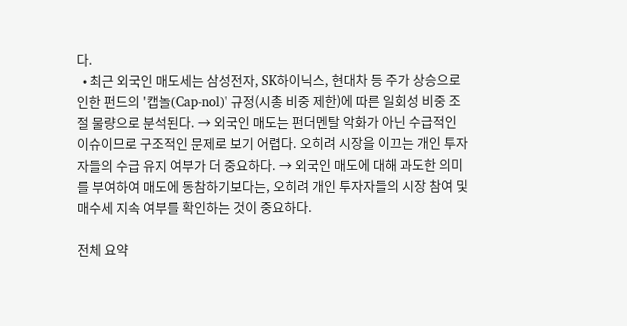다.
  • 최근 외국인 매도세는 삼성전자, SK하이닉스, 현대차 등 주가 상승으로 인한 펀드의 '캡놀(Cap-nol)' 규정(시총 비중 제한)에 따른 일회성 비중 조절 물량으로 분석된다. → 외국인 매도는 펀더멘탈 악화가 아닌 수급적인 이슈이므로 구조적인 문제로 보기 어렵다. 오히려 시장을 이끄는 개인 투자자들의 수급 유지 여부가 더 중요하다. → 외국인 매도에 대해 과도한 의미를 부여하여 매도에 동참하기보다는, 오히려 개인 투자자들의 시장 참여 및 매수세 지속 여부를 확인하는 것이 중요하다.

전체 요약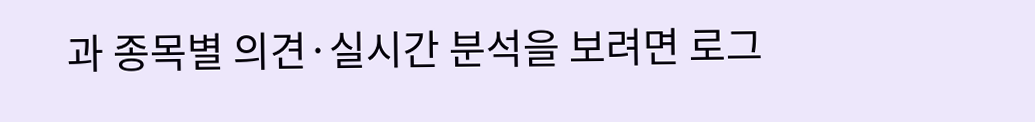과 종목별 의견·실시간 분석을 보려면 로그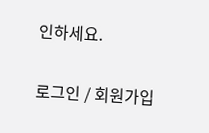인하세요.

로그인 / 회원가입